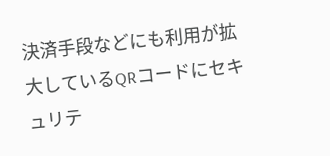決済手段などにも利用が拡大しているQRコードにセキュリテ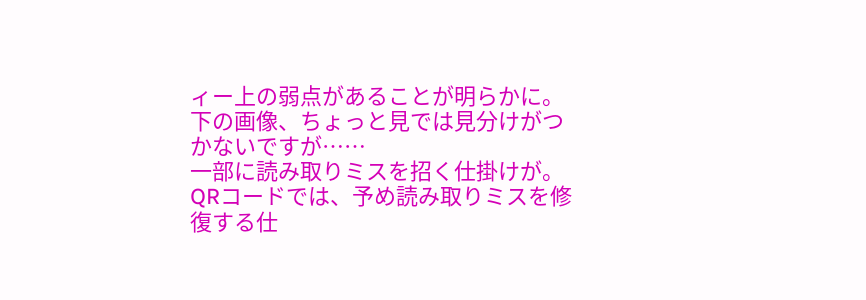ィー上の弱点があることが明らかに。下の画像、ちょっと見では見分けがつかないですが……
一部に読み取りミスを招く仕掛けが。QRコードでは、予め読み取りミスを修復する仕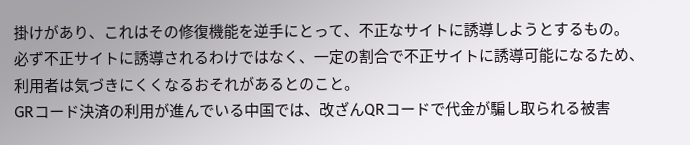掛けがあり、これはその修復機能を逆手にとって、不正なサイトに誘導しようとするもの。
必ず不正サイトに誘導されるわけではなく、一定の割合で不正サイトに誘導可能になるため、利用者は気づきにくくなるおそれがあるとのこと。
GRコード決済の利用が進んでいる中国では、改ざんQRコードで代金が騙し取られる被害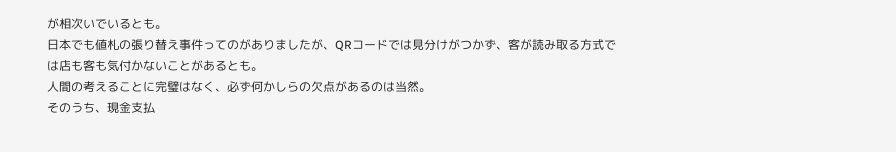が相次いでいるとも。
日本でも値札の張り替え事件ってのがありましたが、QRコードでは見分けがつかず、客が読み取る方式では店も客も気付かないことがあるとも。
人間の考えることに完璧はなく、必ず何かしらの欠点があるのは当然。
そのうち、現金支払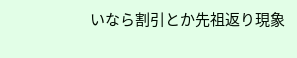いなら割引とか先祖返り現象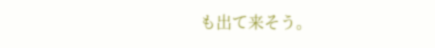も出て来そう。